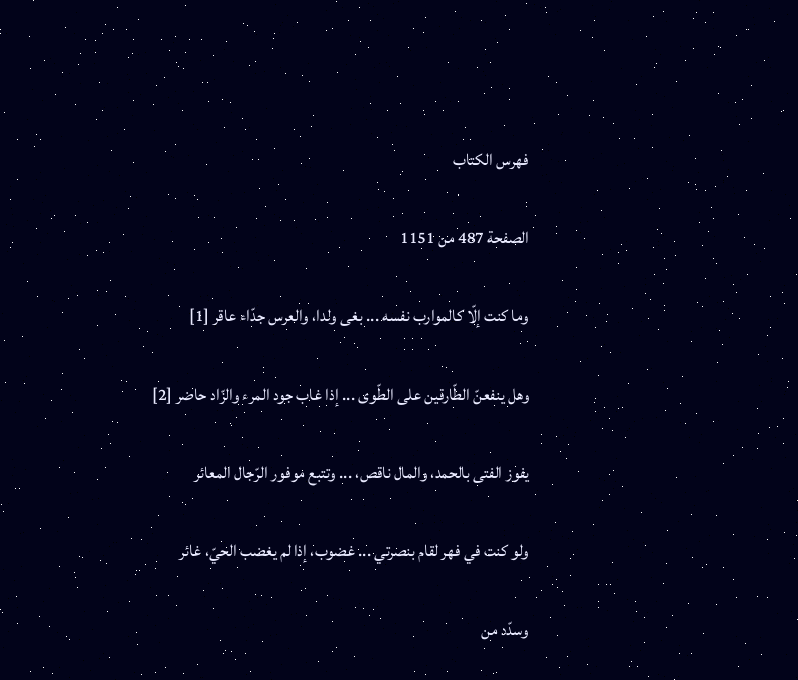فهرس الكتاب

الصفحة 487 من 1151

وما كنت إلّا كالموارب نفسه ... بغى ولدا، والعرس جدّاء عاقر [1]

وهل ينفعنّ الطّارقين على الطّوى ... إذا غاب جود المرء والزّاد حاضر [2]

يفوز الفتى بالحمد، والمال ناقص، ... وتتبع موفور الرّجال المعائر

ولو كنت في فهر لقام بنصرتي ... غضوب، إذا لم يغضب الحيّ، غائر

وسدّد من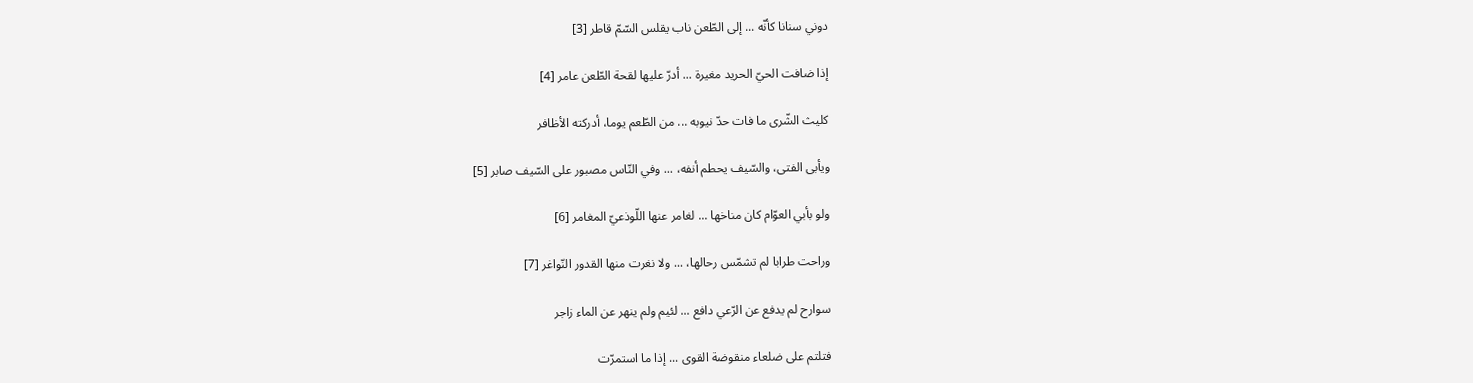دوني سنانا كأنّه ... إلى الطّعن ناب يقلس السّمّ قاطر [3]

إذا ضافت الحيّ الحريد مغيرة ... أدرّ عليها لقحة الطّعن عامر [4]

كليث الشّرى ما فات حدّ نيوبه ... من الطّعم يوما، أدركته الأظافر

ويأبى الفتى، والسّيف يحطم أنفه، ... وفي النّاس مصبور على السّيف صابر [5]

ولو بأبي العوّام كان مناخها ... لغامر عنها اللّوذعيّ المغامر [6]

وراحت طرابا لم تشمّس رحالها، ... ولا نغرت منها القدور النّواغر [7]

سوارح لم يدفع عن الرّعي دافع ... لئيم ولم ينهر عن الماء زاجر

فتلتم على ضلعاء منقوضة القوى ... إذا ما استمرّت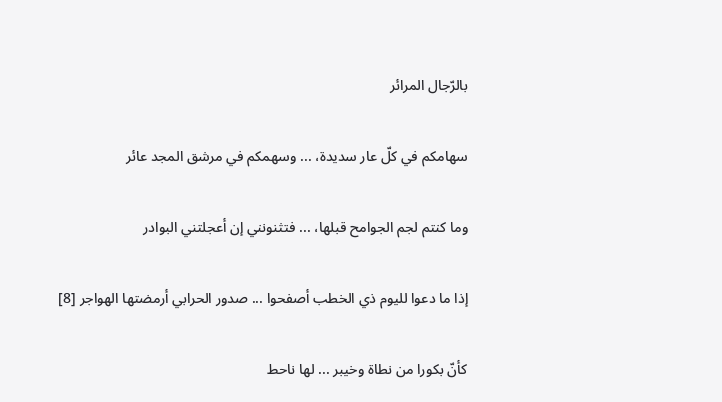بالرّجال المرائر

سهامكم في كلّ عار سديدة، ... وسهمكم في مرشق المجد عائر

وما كنتم لجم الجوامح قبلها، ... فتثنونني إن أعجلتني البوادر

إذا ما دعوا لليوم ذي الخطب أصفحوا ... صدور الحرابي أرمضتها الهواجر [8]

كأنّ بكورا من نطاة وخيبر ... لها ناحط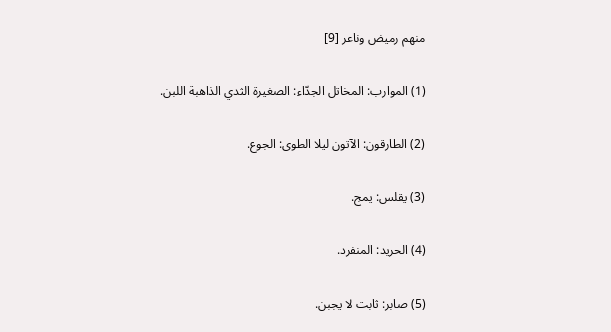منهم رميض وناعر [9]

(1) الموارب: المخاتل الجدّاء: الصغيرة الثدي الذاهبة اللبن.

(2) الطارقون: الآتون ليلا الطوى: الجوع.

(3) يقلس: يمج.

(4) الحريد: المنفرد.

(5) صابر: ثابت لا يجبن.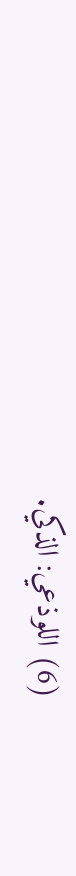(6) اللوذعي: الذكي.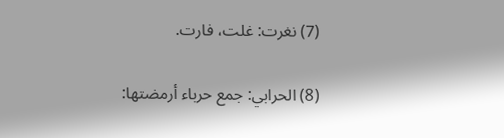(7) نغرت: غلت، فارت.

(8) الحرابي: جمع حرباء أرمضتها: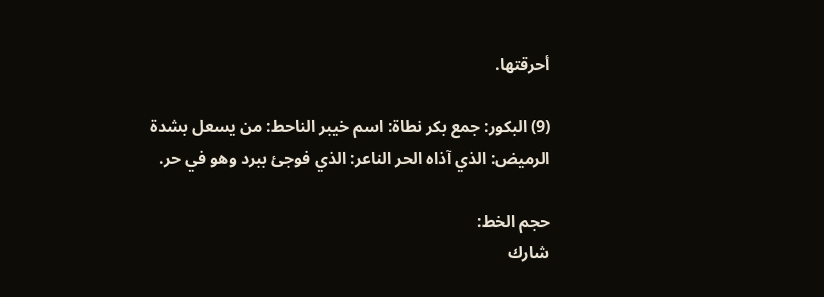أحرقتها.

(9) البكور: جمع بكر نطاة: اسم خيبر الناحط: من يسعل بشدة الرميض: الذي آذاه الحر الناعر: الذي فوجئ ببرد وهو في حر.

حجم الخط:
شارك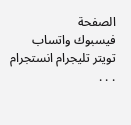الصفحة
فيسبوك واتساب تويتر تليجرام انستجرام
. . .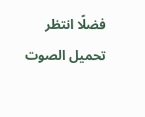فضلًا انتظر تحميل الصوت